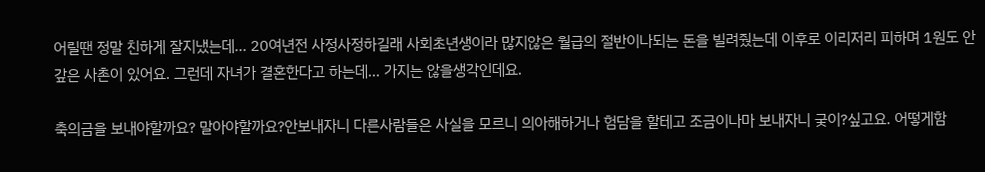어릴땐 정말 친하게 잘지냈는데... 20여년전 사정사정하길래 사회초년생이라 많지않은 월급의 절반이나되는 돈을 빌려줬는데 이후로 이리저리 피하며 1원도 안갚은 사촌이 있어요. 그런데 자녀가 결혼한다고 하는데... 가지는 않을생각인데요.

축의금을 보내야할까요? 말아야할까요?안보내자니 다른사람들은 사실을 모르니 의아해하거나 험담을 할테고 조금이나마 보내자니 궂이?싶고요. 어떻게함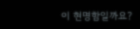이 현명함일까요?